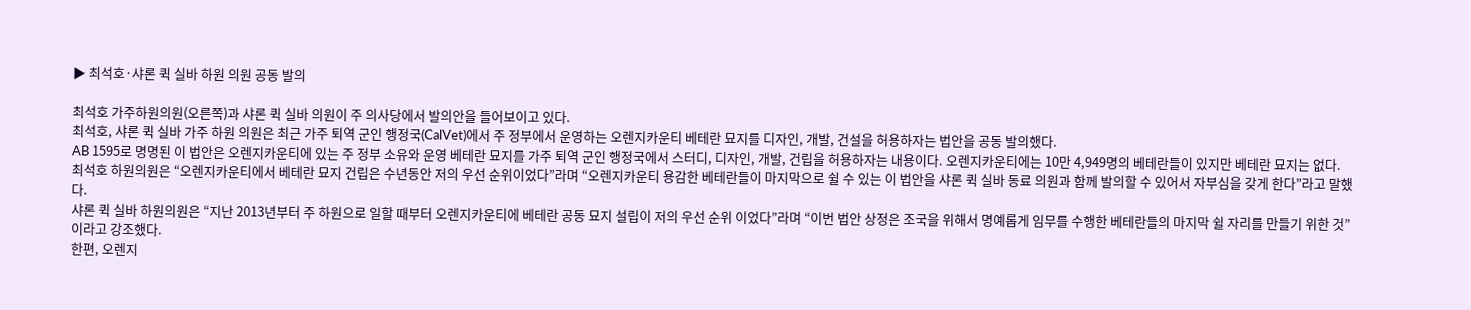▶ 최석호·샤론 퀵 실바 하원 의원 공동 발의

최석호 가주하원의원(오른쪽)과 샤론 퀵 실바 의원이 주 의사당에서 발의안을 들어보이고 있다.
최석호, 샤론 퀵 실바 가주 하원 의원은 최근 가주 퇴역 군인 행정국(CalVet)에서 주 정부에서 운영하는 오렌지카운티 베테란 묘지를 디자인, 개발, 건설을 허용하자는 법안을 공동 발의했다.
AB 1595로 명명된 이 법안은 오렌지카운티에 있는 주 정부 소유와 운영 베테란 묘지를 가주 퇴역 군인 행정국에서 스터디, 디자인, 개발, 건립을 허용하자는 내용이다. 오렌지카운티에는 10만 4,949명의 베테란들이 있지만 베테란 묘지는 없다.
최석호 하원의원은 “오렌지카운티에서 베테란 묘지 건립은 수년동안 저의 우선 순위이었다”라며 “오렌지카운티 용감한 베테란들이 마지막으로 쉴 수 있는 이 법안을 샤론 퀵 실바 동료 의원과 함께 발의할 수 있어서 자부심을 갖게 한다”라고 말했다.
샤론 퀵 실바 하원의원은 “지난 2013년부터 주 하원으로 일할 때부터 오렌지카운티에 베테란 공동 묘지 설립이 저의 우선 순위 이었다”라며 “이번 법안 상정은 조국을 위해서 명예롭게 임무를 수행한 베테란들의 마지막 쉴 자리를 만들기 위한 것”이라고 강조했다.
한편, 오렌지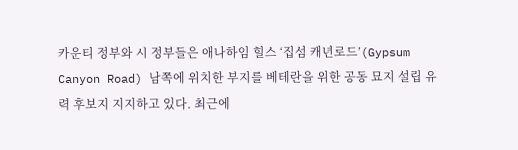카운티 정부와 시 정부들은 애나하임 힐스 ‘집섬 캐년로드’(Gypsum Canyon Road) 남쪽에 위치한 부지를 베테란을 위한 공동 묘지 설립 유력 후보지 지지하고 있다. 최근에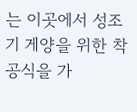는 이곳에서 성조기 게양을 위한 착공식을 가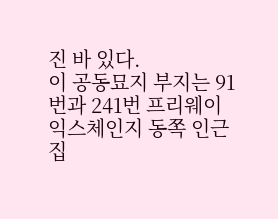진 바 있다.
이 공동묘지 부지는 91번과 241번 프리웨이 익스체인지 동쪽 인근 집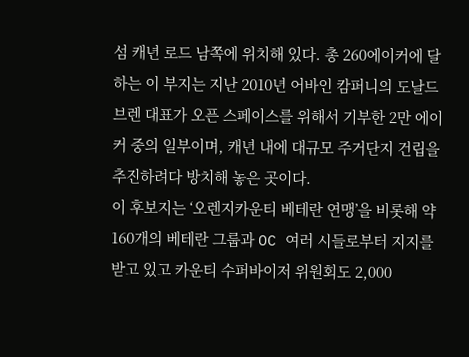섬 캐년 로드 남쪽에 위치해 있다. 총 260에이커에 달하는 이 부지는 지난 2010년 어바인 캄퍼니의 도날드 브렌 대표가 오픈 스페이스를 위해서 기부한 2만 에이커 중의 일부이며, 캐년 내에 대규모 주거단지 건립을 추진하려다 방치해 놓은 곳이다.
이 후보지는 ‘오렌지카운티 베테란 연맹’을 비롯해 약 160개의 베테란 그룹과 OC 여러 시들로부터 지지를 받고 있고 카운티 수퍼바이저 위원회도 2,000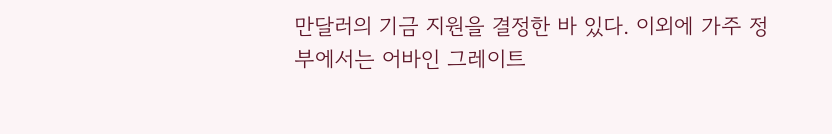만달러의 기금 지원을 결정한 바 있다. 이외에 가주 정부에서는 어바인 그레이트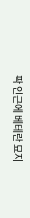팍 인근에 베테란 묘지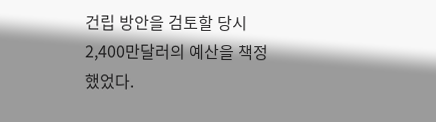건립 방안을 검토할 당시 2,400만달러의 예산을 책정했었다.